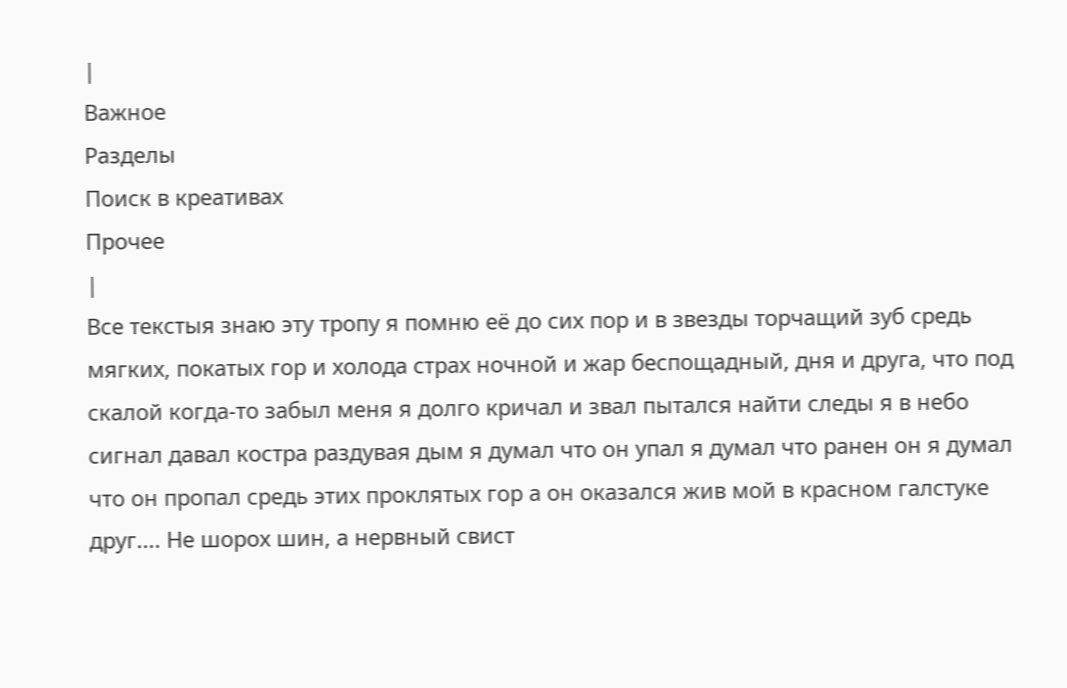|
Важное
Разделы
Поиск в креативах
Прочее
|
Все текстыя знаю эту тропу я помню её до сих пор и в звезды торчащий зуб средь мягких, покатых гор и холода страх ночной и жар беспощадный, дня и друга, что под скалой когда-то забыл меня я долго кричал и звал пытался найти следы я в небо сигнал давал костра раздувая дым я думал что он упал я думал что ранен он я думал что он пропал средь этих проклятых гор а он оказался жив мой в красном галстуке друг.... Не шорох шин, а нервный свист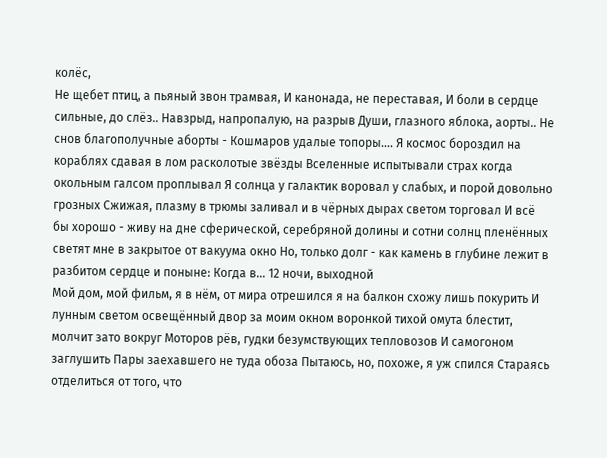колёс,
Не щебет птиц, а пьяный звон трамвая, И канонада, не переставая, И боли в сердце сильные, до слёз.. Навзрыд, напропалую, на разрыв Души, глазного яблока, аорты.. Не снов благополучные аборты - Кошмаров удалые топоры.... Я космос бороздил на кораблях сдавая в лом расколотые звёзды Вселенные испытывали страх когда окольным галсом проплывал Я солнца у галактик воровал у слабых, и порой довольно грозных Сжижая, плазму в трюмы заливал и в чёрных дырах светом торговал И всё бы хорошо - живу на дне сферической, серебряной долины и сотни солнц пленённых светят мне в закрытое от вакуума окно Но, только долг - как камень в глубине лежит в разбитом сердце и поныне: Когда в... 12 ночи, выходной
Мой дом, мой фильм, я в нём, от мира отрешился я на балкон схожу лишь покурить И лунным светом освещённый двор за моим окном воронкой тихой омута блестит, молчит зато вокруг Моторов рёв, гудки безумствующих тепловозов И самогоном заглушить Пары заехавшего не туда обоза Пытаюсь, но, похоже, я уж спился Стараясь отделиться от того, что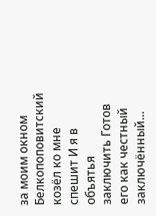за моим окном Белкопоповитский козёл ко мне спешит И я в объятья заключить Готов его как честный заключённый...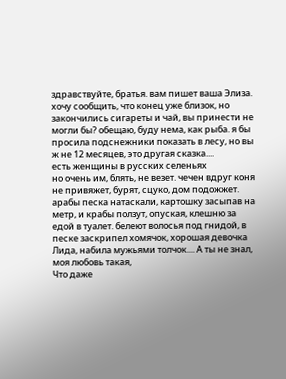здравствуйте, братья. вам пишет ваша Элиза.
хочу сообщить, что конец уже близок, но закончились сигареты и чай, вы принести не могли бы? обещаю, буду нема, как рыба. я бы просила подснежники показать в лесу, но вы ж не 12 месяцев, это другая сказка....
есть женщины в русских селеньях
но очень им, блять, не везет. чечен вдруг коня не привяжет, бурят, сцуко, дом подожжет. арабы песка натаскали, картошку засыпав на метр, и крабы ползут, опуская, клешню за едой в туалет. белеют волосья под гнидой, в песке заскрипел хомячок, хорошая девочка Лида, набила мужьями толчок.... А ты не знал, моя любовь такая,
Что даже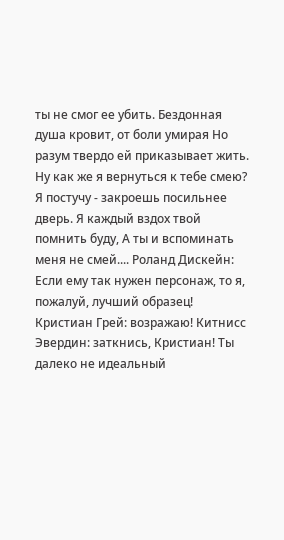ты не смог ее убить. Бездонная душа кровит, от боли умирая Но разум твердо ей приказывает жить. Ну как же я вернуться к тебе смею? Я постучу - закроешь посильнее дверь. Я каждый вздох твой помнить буду, А ты и вспоминать меня не смей.... Роланд Дискейн: Если ему так нужен персонаж, то я, пожалуй, лучший образец!
Кристиан Грей: возражаю! Китнисс Эвердин: заткнись, Кристиан! Ты далеко не идеальный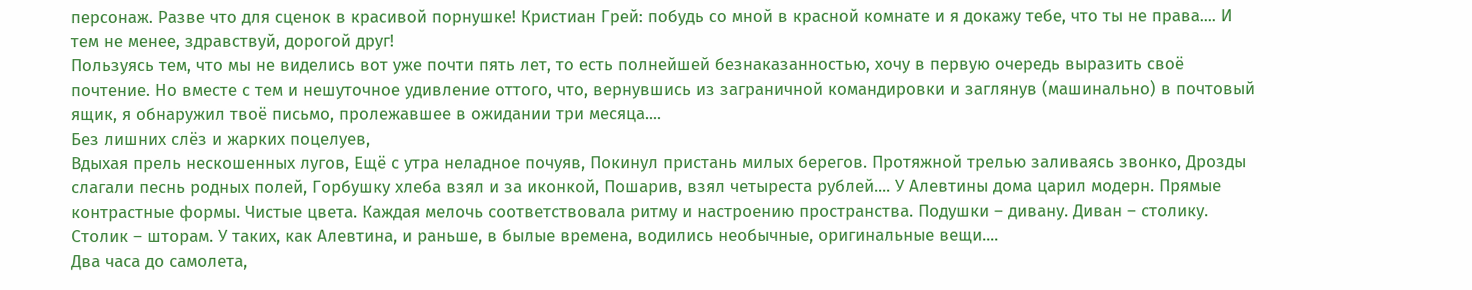персонаж. Разве что для сценок в красивой порнушке! Кристиан Грей: побудь со мной в красной комнате и я докажу тебе, что ты не права.... И тем не менее, здравствуй, дорогой друг!
Пользуясь тем, что мы не виделись вот уже почти пять лет, то есть полнейшей безнаказанностью, хочу в первую очередь выразить своё почтение. Но вместе с тем и нешуточное удивление оттого, что, вернувшись из заграничной командировки и заглянув (машинально) в почтовый ящик, я обнаружил твоё письмо, пролежавшее в ожидании три месяца....
Без лишних слёз и жарких поцелуев,
Вдыхая прель нескошенных лугов, Ещё с утра неладное почуяв, Покинул пристань милых берегов. Протяжной трелью заливаясь звонко, Дрозды слагали песнь родных полей, Горбушку хлеба взял и за иконкой, Пошарив, взял четыреста рублей.... У Алевтины дома царил модерн. Прямые контрастные формы. Чистые цвета. Каждая мелочь соответствовала ритму и настроению пространства. Подушки – дивану. Диван – столику. Столик – шторам. У таких, как Алевтина, и раньше, в былые времена, водились необычные, оригинальные вещи....
Два часа до самолета,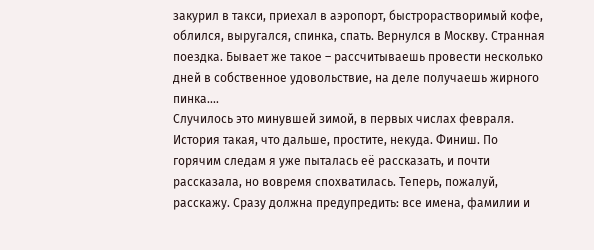закурил в такси, приехал в аэропорт, быстрорастворимый кофе, облился, выругался, спинка, спать. Вернулся в Москву. Странная поездка. Бывает же такое – рассчитываешь провести несколько дней в собственное удовольствие, на деле получаешь жирного пинка....
Случилось это минувшей зимой, в первых числах февраля. История такая, что дальше, простите, некуда. Финиш. По горячим следам я уже пыталась её рассказать, и почти рассказала, но вовремя спохватилась. Теперь, пожалуй, расскажу. Сразу должна предупредить: все имена, фамилии и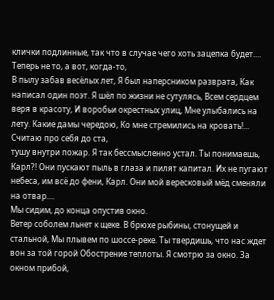клички подлинные, так что в случае чего хоть зацепка будет....
Теперь не то, а вот, когда-то,
В пылу забав весёлых лет, Я был наперсником разврата, Как написал один поэт. Я шёл по жизни не сутулясь, Всем сердцем веря в красоту, И воробьи окрестных улиц, Мне улыбались на лету. Какие дамы чередою, Ко мне стремились на кровать!...
Считаю про себя до ста,
тушу внутри пожар. Я так бессмысленно устал. Ты понимаешь, Карл?! Они пускают пыль в глаза и пилят капитал. Их не пугают небеса, им всё до фени, Карл. Они мой вересковый мёд сменяли на отвар....
Мы сидим, до конца опустив окно.
Ветер соболем льнет к щеке. В брюхе рыбины, стонущей и стальной, Мы плывем по шоссе-реке. Ты твердишь, что нас ждет вон за той горой Обострение теплоты. Я смотрю за окно. За окном прибой,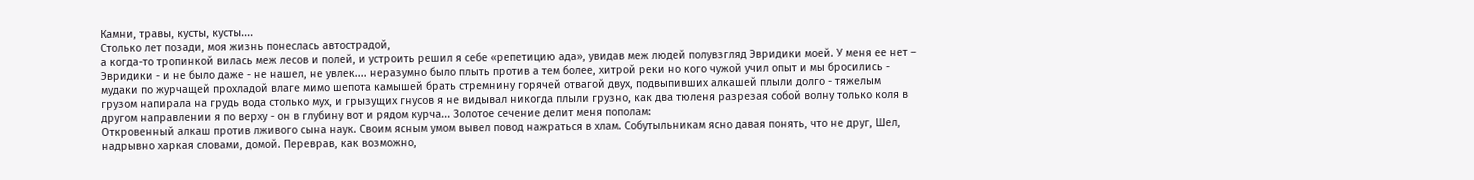Камни, травы, кусты, кусты....
Столько лет позади, моя жизнь понеслась автострадой,
а когда-то тропинкой вилась меж лесов и полей, и устроить решил я себе «репетицию ада», увидав меж людей полувзгляд Эвридики моей. У меня ее нет – Эвридики - и не было даже - не нашел, не увлек.... неразумно было плыть против а тем более, хитрой реки но кого чужой учил опыт и мы бросились - мудаки по журчащей прохладой влаге мимо шепота камышей брать стремнину горячей отвагой двух, подвыпивших алкашей плыли долго - тяжелым грузом напирала на грудь вода столько мух, и грызущих гнусов я не видывал никогда плыли грузно, как два тюленя разрезая собой волну только коля в другом направлении я по верху - он в глубину вот и рядом курча... Золотое сечение делит меня пополам:
Откровенный алкаш против лживого сына наук. Своим ясным умом вывел повод нажраться в хлам. Собутыльникам ясно давая понять, что не друг, Шел, надрывно харкая словами, домой. Переврав, как возможно,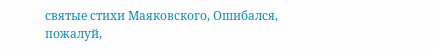святые стихи Маяковского, Ошибался, пожалуй,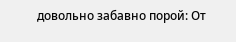довольно забавно порой: От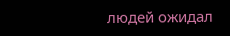людей ожидал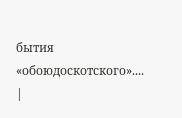бытия «обоюдоскотского».... |